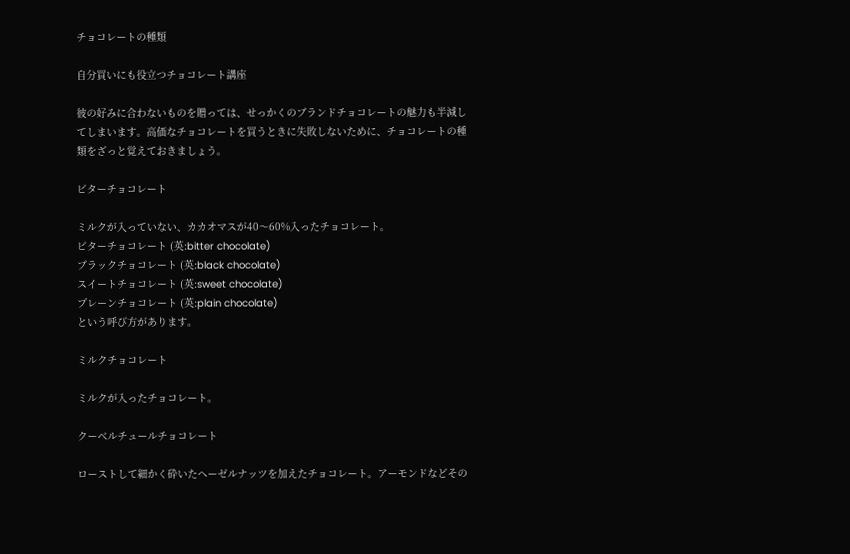チョコレートの種類

自分買いにも役立つチョコレート講座

彼の好みに合わないものを贈っては、せっかくのブランドチョコレートの魅力も半減してしまいます。高価なチョコレートを買うときに失敗しないために、チョコレートの種類をざっと覚えておきましょう。

ビターチョコレート

ミルクが入っていない、カカオマスが40〜60%入ったチョコレート。
ビターチョコレート (英:bitter chocolate)
ブラックチョコレート (英:black chocolate)
スイートチョコレート (英:sweet chocolate)
プレーンチョコレート (英:plain chocolate)
という呼び方があります。

ミルクチョコレート

ミルクが入ったチョコレート。

クーベルチュールチョコレート

ローストして細かく砕いたヘーゼルナッツを加えたチョコレート。アーモンドなどその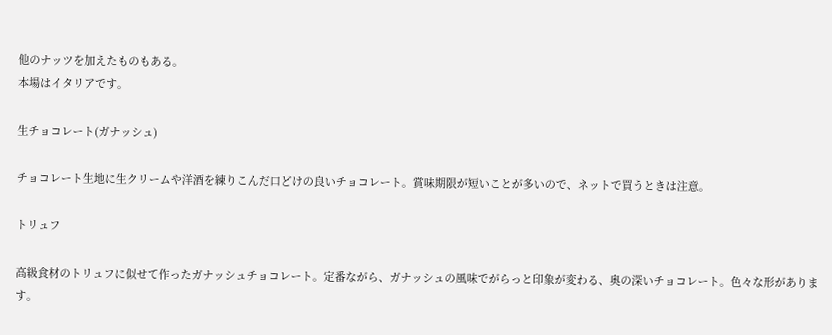他のナッツを加えたものもある。
本場はイタリアです。

生チョコレート(ガナッシュ)

チョコレート生地に生クリームや洋酒を練りこんだ口どけの良いチョコレート。賞味期限が短いことが多いので、ネットで買うときは注意。

トリュフ

高級食材のトリュフに似せて作ったガナッシュチョコレート。定番ながら、ガナッシュの風味でがらっと印象が変わる、奥の深いチョコレート。色々な形があります。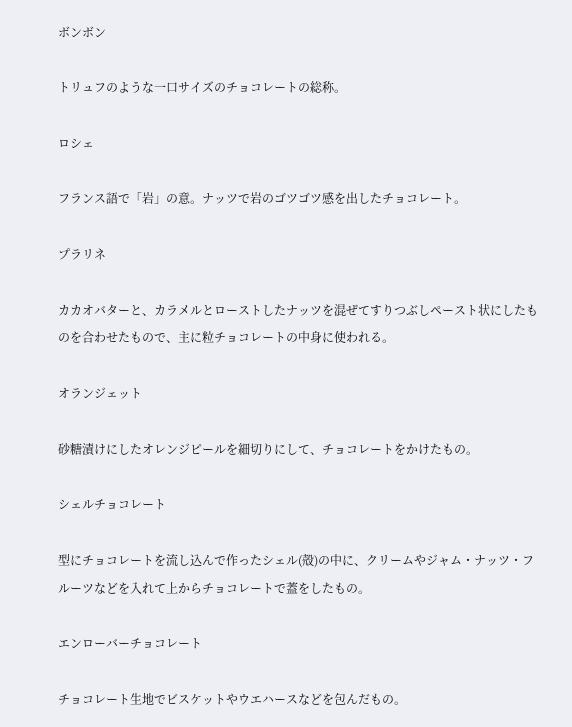ボンボン

トリュフのような一口サイズのチョコレートの総称。

ロシェ

フランス語で「岩」の意。ナッツで岩のゴツゴツ感を出したチョコレート。

プラリネ

カカオバターと、カラメルとローストしたナッツを混ぜてすりつぶしペースト状にしたものを合わせたもので、主に粒チョコレートの中身に使われる。

オランジェット

砂糖漬けにしたオレンジピールを細切りにして、チョコレートをかけたもの。

シェルチョコレート

型にチョコレートを流し込んで作ったシェル(殻)の中に、クリームやジャム・ナッツ・フルーツなどを入れて上からチョコレートで蓋をしたもの。

エンローバーチョコレート

チョコレート生地でビスケットやウエハースなどを包んだもの。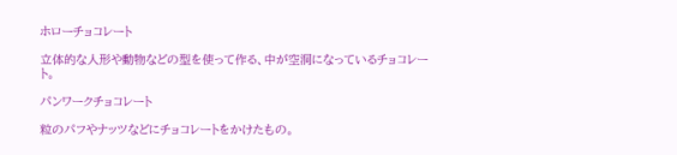ホローチョコレート

立体的な人形や動物などの型を使って作る、中が空洞になっているチョコレート。

パンワークチョコレート

粒のパフやナッツなどにチョコレートをかけたもの。